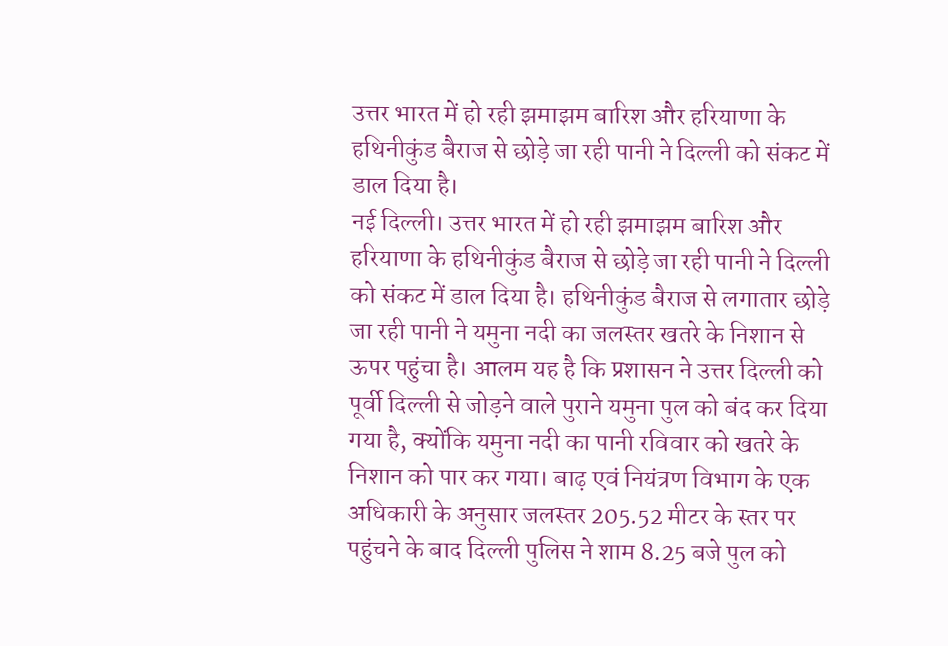उत्तर भारत में हो रही झमाझम बारिश और हरियाणा के हथिनीकुंड बैराज से छोड़े जा रही पानी ने दिल्ली को संकट में डाल दिया है।
नई दिल्ली। उत्तर भारत में हो रही झमाझम बारिश और हरियाणा के हथिनीकुंड बैराज से छोड़े जा रही पानी ने दिल्ली को संकट में डाल दिया है। हथिनीकुंड बैराज से लगातार छोड़े जा रही पानी ने यमुना नदी का जलस्तर खतरे के निशान से ऊपर पहुंचा है। आलम यह है कि प्रशासन ने उत्तर दिल्ली को पूर्वी दिल्ली से जोड़ने वाले पुराने यमुना पुल को बंद कर दिया गया है, क्योंकि यमुना नदी का पानी रविवार को खतरे के निशान को पार कर गया। बाढ़ एवं नियंत्रण विभाग के एक अधिकारी के अनुसार जलस्तर 205.52 मीटर के स्तर पर पहुंचने के बाद दिल्ली पुलिस ने शाम 8.25 बजे पुल को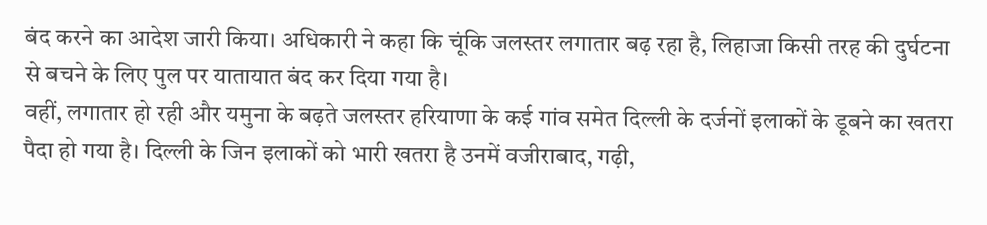बंद करने का आदेश जारी किया। अधिकारी ने कहा कि चूंकि जलस्तर लगातार बढ़ रहा है, लिहाजा किसी तरह की दुर्घटना से बचने के लिए पुल पर यातायात बंद कर दिया गया है।
वहीं, लगातार हो रही और यमुना के बढ़ते जलस्तर हरियाणा के कई गांव समेत दिल्ली के दर्जनों इलाकों के डूबने का खतरा पैदा हो गया है। दिल्ली के जिन इलाकों को भारी खतरा है उनमें वजीराबाद, गढ़ी,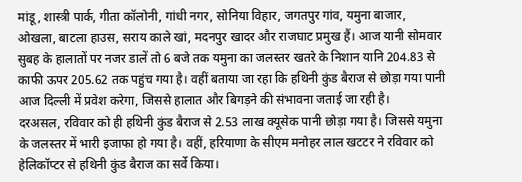मांडू, शास्त्री पार्क, गीता कॉलोनी, गांधी नगर, सोनिया विहार, जगतपुर गांव, यमुना बाजार, ओखला, बाटला हाउस, सराय काले खां, मदनपुर खादर और राजघाट प्रमुख हैं। आज यानी सोमवार सुबह के हालातों पर नजर डालें तो 6 बजे तक यमुना का जलस्तर खतरे के निशान यानि 204.83 से काफी ऊपर 205.62 तक पहुंच गया है। वहीं बताया जा रहा कि हथिनी कुंड बैराज से छोड़ा गया पानी आज दिल्ली में प्रवेश करेगा, जिससे हालात और बिगड़ने की संभावना जताई जा रही है।
दरअसल, रविवार को ही हथिनी कुंड बैराज से 2.53 लाख क्यूसेक पानी छोड़ा गया है। जिससे यमुना के जलस्तर में भारी इजाफा हो गया है। वहीं, हरियाणा के सीएम मनोहर लाल खटटर ने रविवार को हेलिकॉप्टर से हथिनी कुंड बैराज का सर्वे किया।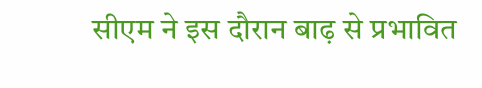सीएम ने इस दौरान बाढ़ से प्रभावित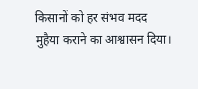किसानों को हर संभव मदद मुहैया कराने का आश्वासन दिया।